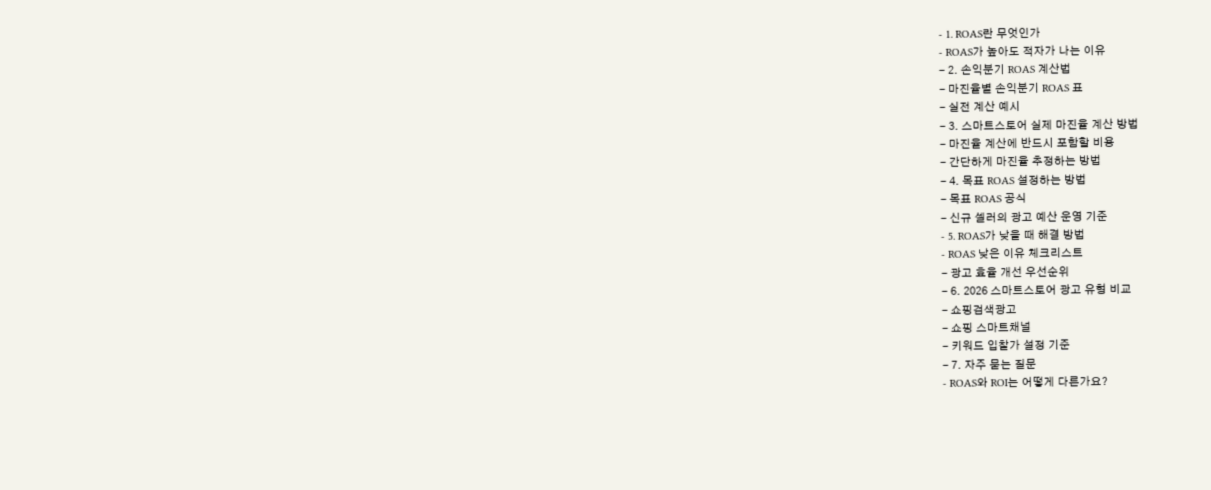- 1. ROAS란 무엇인가
- ROAS가 높아도 적자가 나는 이유
- 2. 손익분기 ROAS 계산법
- 마진율별 손익분기 ROAS 표
- 실전 계산 예시
- 3. 스마트스토어 실제 마진율 계산 방법
- 마진율 계산에 반드시 포함할 비용
- 간단하게 마진율 추정하는 방법
- 4. 목표 ROAS 설정하는 방법
- 목표 ROAS 공식
- 신규 셀러의 광고 예산 운영 기준
- 5. ROAS가 낮을 때 해결 방법
- ROAS 낮은 이유 체크리스트
- 광고 효율 개선 우선순위
- 6. 2026 스마트스토어 광고 유형 비교
- 쇼핑검색광고
- 쇼핑 스마트채널
- 키워드 입찰가 설정 기준
- 7. 자주 묻는 질문
- ROAS와 ROI는 어떻게 다른가요?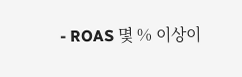- ROAS 몇 % 이상이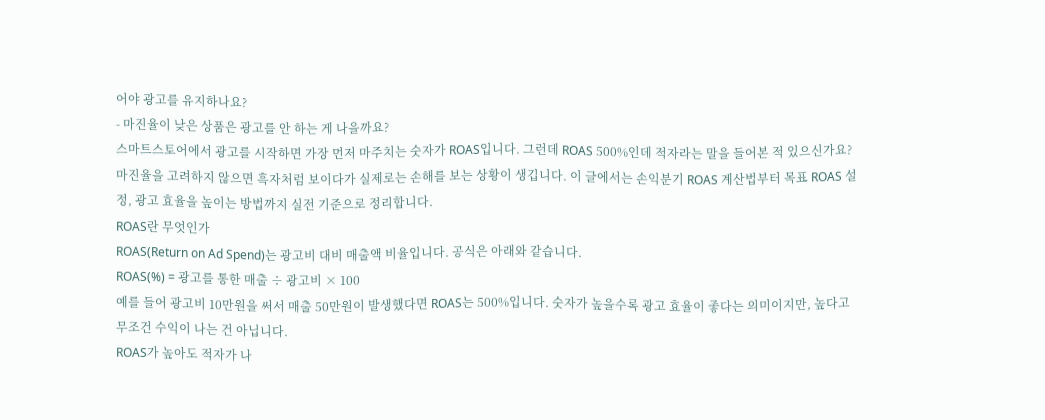어야 광고를 유지하나요?
- 마진율이 낮은 상품은 광고를 안 하는 게 나을까요?
스마트스토어에서 광고를 시작하면 가장 먼저 마주치는 숫자가 ROAS입니다. 그런데 ROAS 500%인데 적자라는 말을 들어본 적 있으신가요? 마진율을 고려하지 않으면 흑자처럼 보이다가 실제로는 손해를 보는 상황이 생깁니다. 이 글에서는 손익분기 ROAS 계산법부터 목표 ROAS 설정, 광고 효율을 높이는 방법까지 실전 기준으로 정리합니다.
ROAS란 무엇인가
ROAS(Return on Ad Spend)는 광고비 대비 매출액 비율입니다. 공식은 아래와 같습니다.
ROAS(%) = 광고를 통한 매출 ÷ 광고비 × 100
예를 들어 광고비 10만원을 써서 매출 50만원이 발생했다면 ROAS는 500%입니다. 숫자가 높을수록 광고 효율이 좋다는 의미이지만, 높다고 무조건 수익이 나는 건 아닙니다.
ROAS가 높아도 적자가 나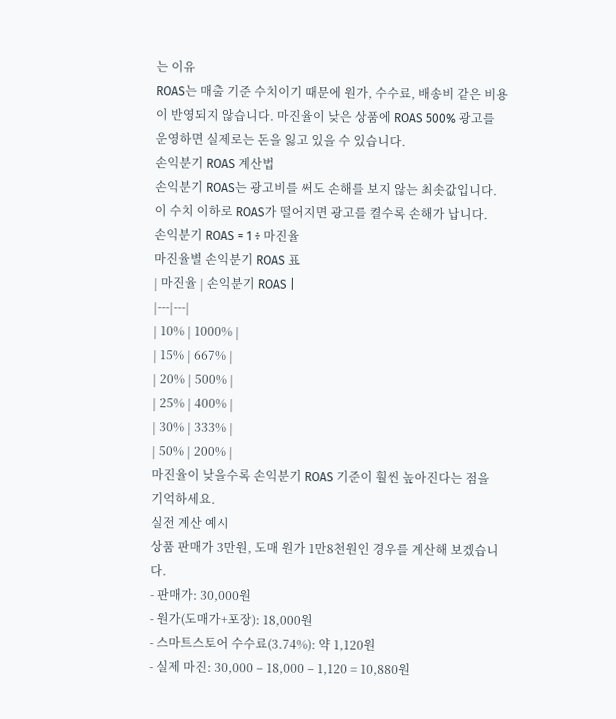는 이유
ROAS는 매출 기준 수치이기 때문에 원가, 수수료, 배송비 같은 비용이 반영되지 않습니다. 마진율이 낮은 상품에 ROAS 500% 광고를 운영하면 실제로는 돈을 잃고 있을 수 있습니다.
손익분기 ROAS 계산법
손익분기 ROAS는 광고비를 써도 손해를 보지 않는 최솟값입니다. 이 수치 이하로 ROAS가 떨어지면 광고를 켤수록 손해가 납니다.
손익분기 ROAS = 1 ÷ 마진율
마진율별 손익분기 ROAS 표
| 마진율 | 손익분기 ROAS |
|---|---|
| 10% | 1000% |
| 15% | 667% |
| 20% | 500% |
| 25% | 400% |
| 30% | 333% |
| 50% | 200% |
마진율이 낮을수록 손익분기 ROAS 기준이 훨씬 높아진다는 점을 기억하세요.
실전 계산 예시
상품 판매가 3만원, 도매 원가 1만8천원인 경우를 계산해 보겠습니다.
- 판매가: 30,000원
- 원가(도매가+포장): 18,000원
- 스마트스토어 수수료(3.74%): 약 1,120원
- 실제 마진: 30,000 – 18,000 – 1,120 = 10,880원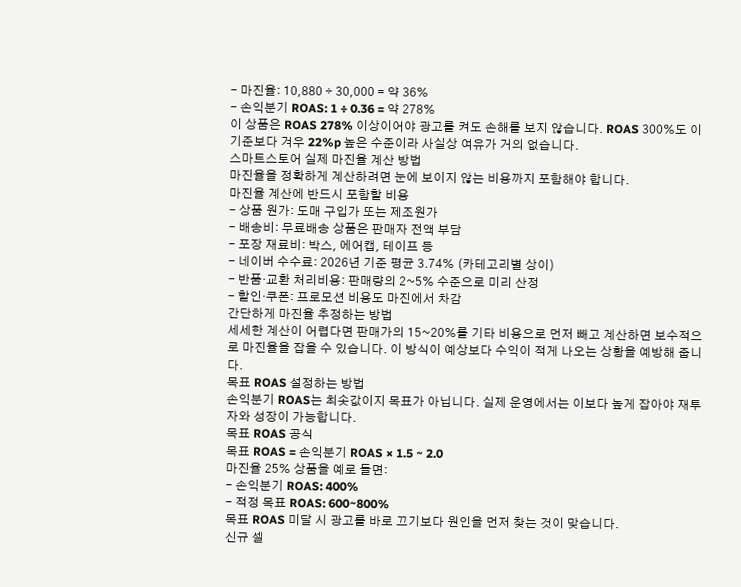- 마진율: 10,880 ÷ 30,000 = 약 36%
- 손익분기 ROAS: 1 ÷ 0.36 = 약 278%
이 상품은 ROAS 278% 이상이어야 광고를 켜도 손해를 보지 않습니다. ROAS 300%도 이 기준보다 겨우 22%p 높은 수준이라 사실상 여유가 거의 없습니다.
스마트스토어 실제 마진율 계산 방법
마진율을 정확하게 계산하려면 눈에 보이지 않는 비용까지 포함해야 합니다.
마진율 계산에 반드시 포함할 비용
- 상품 원가: 도매 구입가 또는 제조원가
- 배송비: 무료배송 상품은 판매자 전액 부담
- 포장 재료비: 박스, 에어캡, 테이프 등
- 네이버 수수료: 2026년 기준 평균 3.74% (카테고리별 상이)
- 반품·교환 처리비용: 판매량의 2~5% 수준으로 미리 산정
- 할인·쿠폰: 프로모션 비용도 마진에서 차감
간단하게 마진율 추정하는 방법
세세한 계산이 어렵다면 판매가의 15~20%를 기타 비용으로 먼저 빼고 계산하면 보수적으로 마진율을 잡을 수 있습니다. 이 방식이 예상보다 수익이 적게 나오는 상황을 예방해 줍니다.
목표 ROAS 설정하는 방법
손익분기 ROAS는 최솟값이지 목표가 아닙니다. 실제 운영에서는 이보다 높게 잡아야 재투자와 성장이 가능합니다.
목표 ROAS 공식
목표 ROAS = 손익분기 ROAS × 1.5 ~ 2.0
마진율 25% 상품을 예로 들면:
- 손익분기 ROAS: 400%
- 적정 목표 ROAS: 600~800%
목표 ROAS 미달 시 광고를 바로 끄기보다 원인을 먼저 찾는 것이 맞습니다.
신규 셀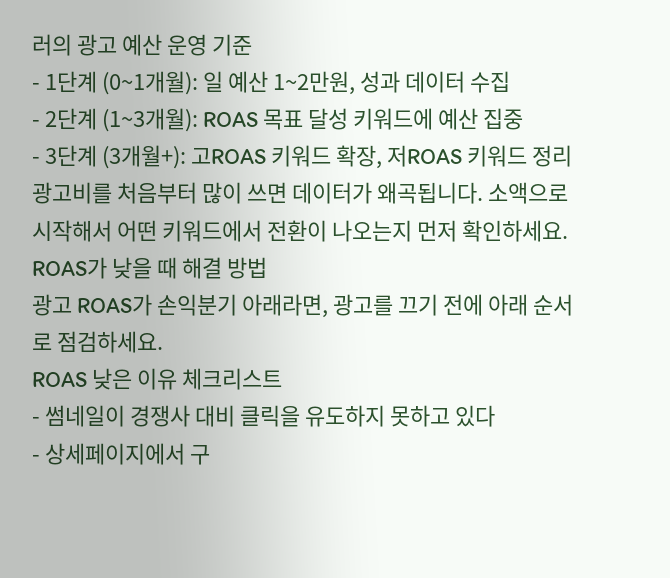러의 광고 예산 운영 기준
- 1단계 (0~1개월): 일 예산 1~2만원, 성과 데이터 수집
- 2단계 (1~3개월): ROAS 목표 달성 키워드에 예산 집중
- 3단계 (3개월+): 고ROAS 키워드 확장, 저ROAS 키워드 정리
광고비를 처음부터 많이 쓰면 데이터가 왜곡됩니다. 소액으로 시작해서 어떤 키워드에서 전환이 나오는지 먼저 확인하세요.
ROAS가 낮을 때 해결 방법
광고 ROAS가 손익분기 아래라면, 광고를 끄기 전에 아래 순서로 점검하세요.
ROAS 낮은 이유 체크리스트
- 썸네일이 경쟁사 대비 클릭을 유도하지 못하고 있다
- 상세페이지에서 구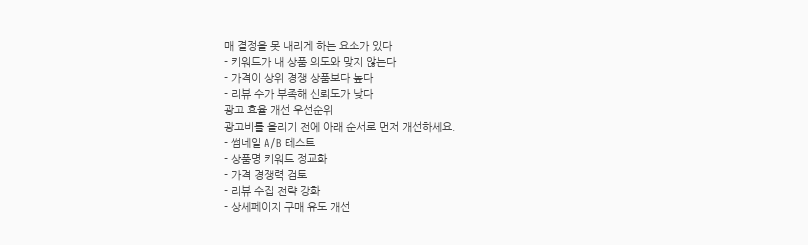매 결정을 못 내리게 하는 요소가 있다
- 키워드가 내 상품 의도와 맞지 않는다
- 가격이 상위 경쟁 상품보다 높다
- 리뷰 수가 부족해 신뢰도가 낮다
광고 효율 개선 우선순위
광고비를 올리기 전에 아래 순서로 먼저 개선하세요.
- 썸네일 A/B 테스트
- 상품명 키워드 정교화
- 가격 경쟁력 검토
- 리뷰 수집 전략 강화
- 상세페이지 구매 유도 개선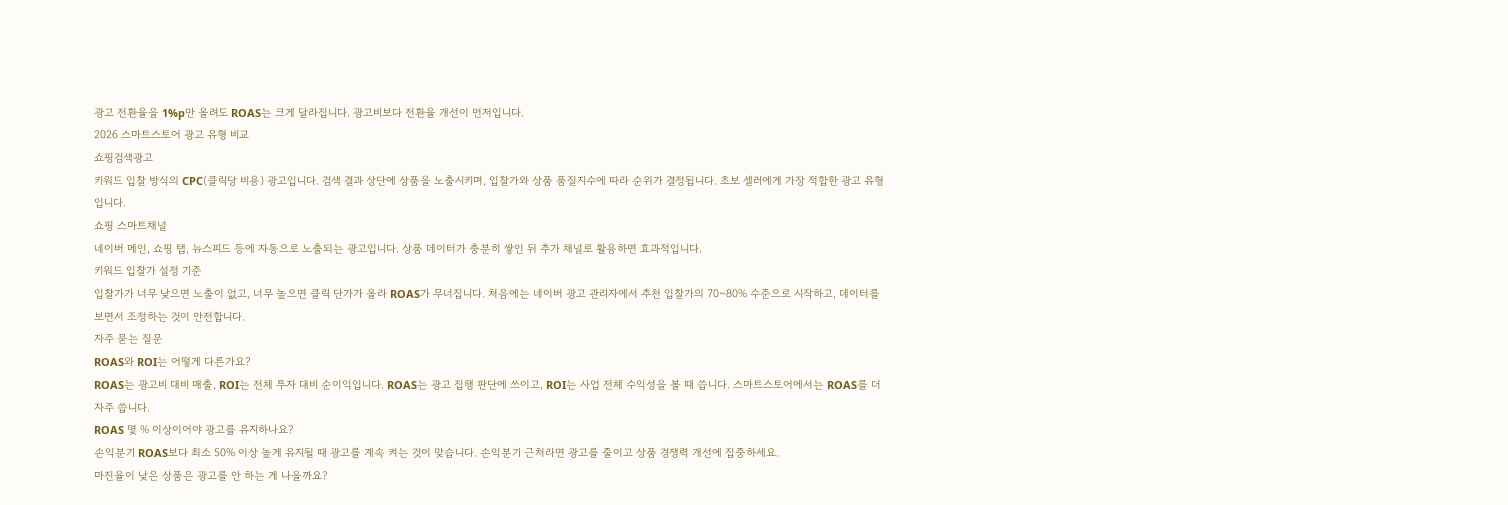광고 전환율을 1%p만 올려도 ROAS는 크게 달라집니다. 광고비보다 전환율 개선이 먼저입니다.
2026 스마트스토어 광고 유형 비교
쇼핑검색광고
키워드 입찰 방식의 CPC(클릭당 비용) 광고입니다. 검색 결과 상단에 상품을 노출시키며, 입찰가와 상품 품질지수에 따라 순위가 결정됩니다. 초보 셀러에게 가장 적합한 광고 유형입니다.
쇼핑 스마트채널
네이버 메인, 쇼핑 탭, 뉴스피드 등에 자동으로 노출되는 광고입니다. 상품 데이터가 충분히 쌓인 뒤 추가 채널로 활용하면 효과적입니다.
키워드 입찰가 설정 기준
입찰가가 너무 낮으면 노출이 없고, 너무 높으면 클릭 단가가 올라 ROAS가 무너집니다. 처음에는 네이버 광고 관리자에서 추천 입찰가의 70~80% 수준으로 시작하고, 데이터를 보면서 조정하는 것이 안전합니다.
자주 묻는 질문
ROAS와 ROI는 어떻게 다른가요?
ROAS는 광고비 대비 매출, ROI는 전체 투자 대비 순이익입니다. ROAS는 광고 집행 판단에 쓰이고, ROI는 사업 전체 수익성을 볼 때 씁니다. 스마트스토어에서는 ROAS를 더 자주 씁니다.
ROAS 몇 % 이상이어야 광고를 유지하나요?
손익분기 ROAS보다 최소 50% 이상 높게 유지될 때 광고를 계속 켜는 것이 맞습니다. 손익분기 근처라면 광고를 줄이고 상품 경쟁력 개선에 집중하세요.
마진율이 낮은 상품은 광고를 안 하는 게 나을까요?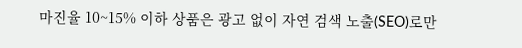마진율 10~15% 이하 상품은 광고 없이 자연 검색 노출(SEO)로만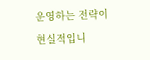운영하는 전략이 현실적입니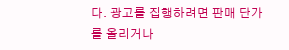다. 광고를 집행하려면 판매 단가를 올리거나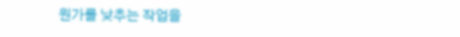원가를 낮추는 작업을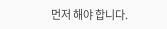먼저 해야 합니다.